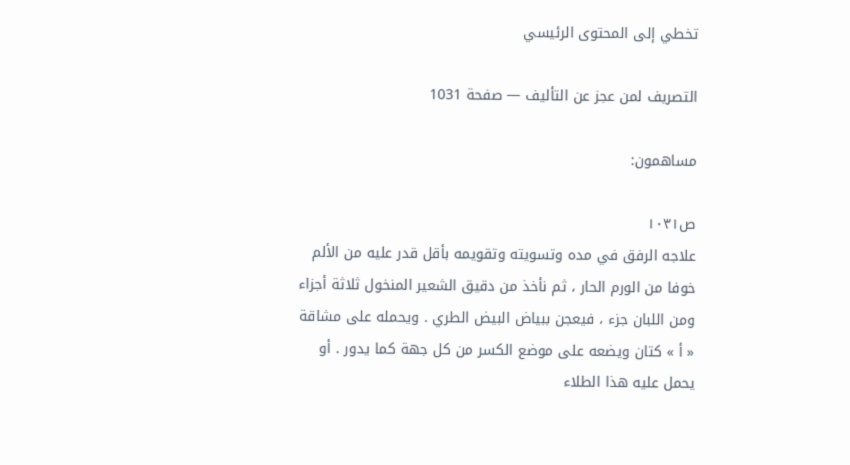تخطي إلى المحتوى الرئيسي

التصريف لمن عجز عن التأليف — صفحة 1031

مساهمون:

ص١٠٣١
علاجه الرفق في مده وتسويته وتقويمه بأقل قدر عليه من الألم خوفا من الورم الحار ، ثم نأخذ من دقيق الشعير المنخول ثلاثة أجزاء ومن اللبان جزء ، فيعجن ببياض البيض الطري . ويحمله على مشاقة « أ » كتان ويضعه على موضع الكسر من كل جهة كما يدور . أو يحمل عليه هذا الطلاء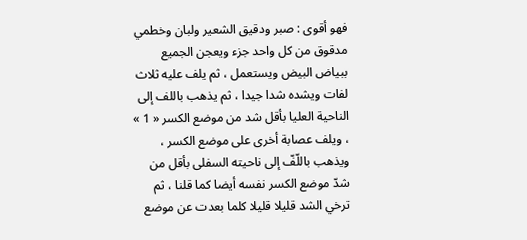فهو أقوى : صبر ودقيق الشعير ولبان وخطمي مدقوق من كل واحد جزء ويعجن الجميع ببياض البيض ويستعمل ، ثم يلف عليه ثلاث لفات ويشده شدا جيدا ، ثم يذهب باللف إلى الناحية العليا بأقل شد من موضع الكسر « 1 » ، ويلف عصابة أخرى على موضع الكسر ، ويذهب باللّفّ إلى ناحيته السفلى بأقل من شدّ موضع الكسر نفسه أيضا كما قلنا ، ثم ترخي الشد قليلا قليلا كلما بعدت عن موضع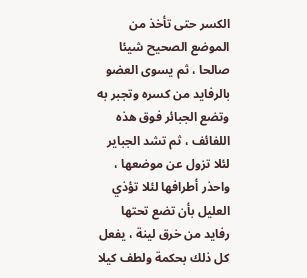الكسر حتى تأخذ من الموضع الصحيح شيئا صالحا ، ثم يسوى العضو بالرفايد من كسره وتجبر به وتضع الجبائر فوق هذه اللفائف ، ثم تشد الجباير لئلا تزول عن موضعها ، واحذر أطرافها لئلا تؤذي العليل بأن تضع تحتها رفايد من خرق لينة ، يفعل كل ذلك بحكمة ولطف كيلا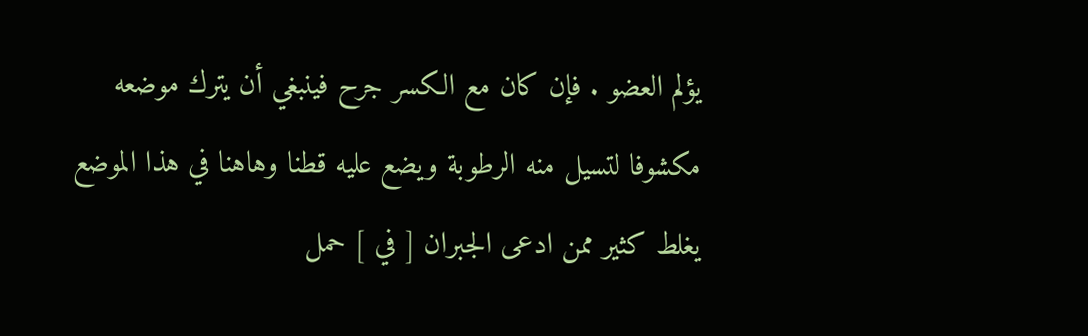يؤلم العضو . فإن كان مع الكسر جرح فينبغي أن يترك موضعه مكشوفا لتسيل منه الرطوبة ويضع عليه قطنا وهاهنا في هذا الموضع يغلط كثير ممن ادعى الجبران [ في ] حمل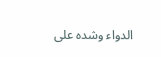الدواء وشده على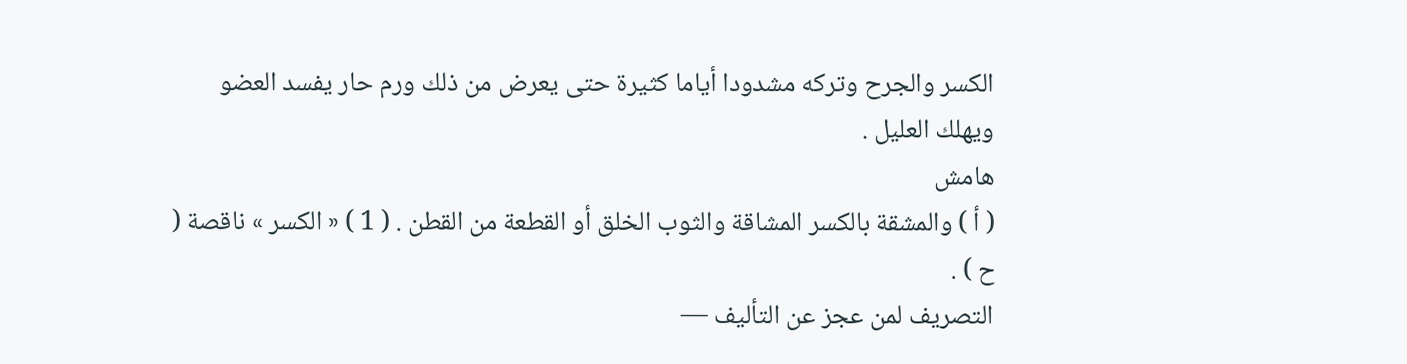الكسر والجرح وتركه مشدودا أياما كثيرة حتى يعرض من ذلك ورم حار يفسد العضو ويهلك العليل .
هامش
( أ ) والمشقة بالكسر المشاقة والثوب الخلق أو القطعة من القطن . ( 1 ) « الكسر » ناقصة ( ح ) .
التصريف لمن عجز عن التأليف —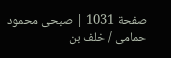صفحة 1031 | صبحى محمود حمامى / خلف بن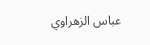عباس الزهراوي